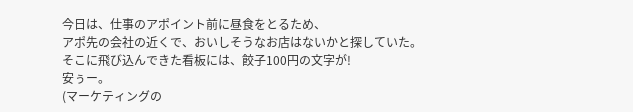今日は、仕事のアポイント前に昼食をとるため、
アポ先の会社の近くで、おいしそうなお店はないかと探していた。
そこに飛び込んできた看板には、餃子100円の文字が!
安ぅー。
(マーケティングの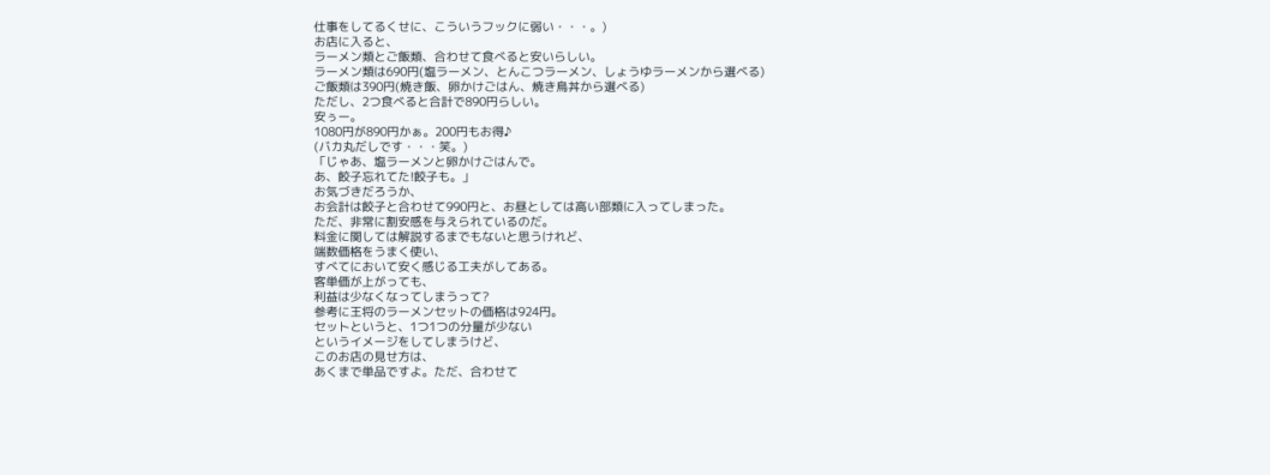仕事をしてるくせに、こういうフックに弱い・・・。)
お店に入ると、
ラーメン類とご飯類、合わせて食べると安いらしい。
ラーメン類は690円(塩ラーメン、とんこつラーメン、しょうゆラーメンから選べる)
ご飯類は390円(焼き飯、卵かけごはん、焼き鳥丼から選べる)
ただし、2つ食べると合計で890円らしい。
安ぅー。
1080円が890円かぁ。200円もお得♪
(バカ丸だしです・・・笑。)
「じゃあ、塩ラーメンと卵かけごはんで。
あ、餃子忘れてた!餃子も。」
お気づきだろうか、
お会計は餃子と合わせて990円と、お昼としては高い部類に入ってしまった。
ただ、非常に割安感を与えられているのだ。
料金に関しては解説するまでもないと思うけれど、
端数価格をうまく使い、
すべてにおいて安く感じる工夫がしてある。
客単価が上がっても、
利益は少なくなってしまうって?
参考に王将のラーメンセットの価格は924円。
セットというと、1つ1つの分量が少ない
というイメージをしてしまうけど、
このお店の見せ方は、
あくまで単品ですよ。ただ、合わせて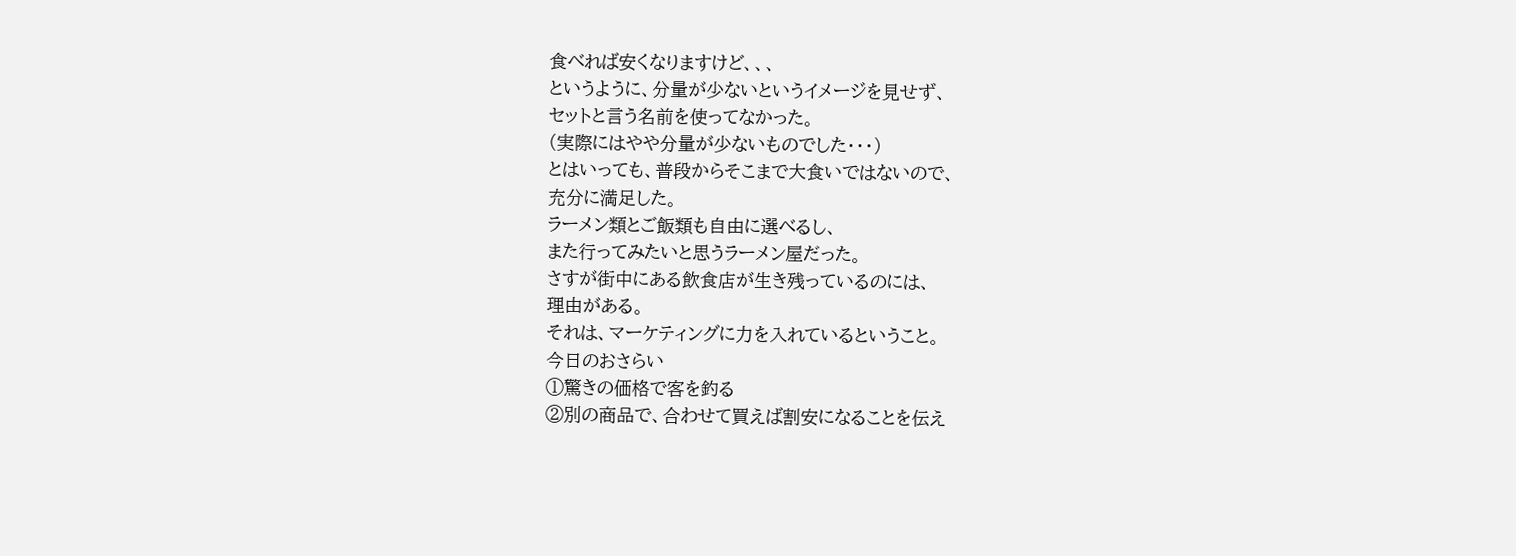食べれば安くなりますけど、、、
というように、分量が少ないというイメージを見せず、
セットと言う名前を使ってなかった。
(実際にはやや分量が少ないものでした・・・)
とはいっても、普段からそこまで大食いではないので、
充分に満足した。
ラーメン類とご飯類も自由に選べるし、
また行ってみたいと思うラーメン屋だった。
さすが街中にある飲食店が生き残っているのには、
理由がある。
それは、マーケティングに力を入れているということ。
今日のおさらい
①驚きの価格で客を釣る
②別の商品で、合わせて買えば割安になることを伝え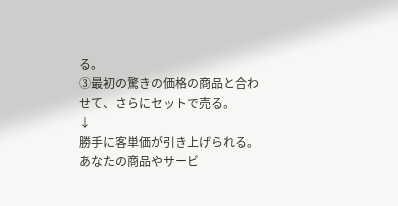る。
③最初の驚きの価格の商品と合わせて、さらにセットで売る。
↓
勝手に客単価が引き上げられる。
あなたの商品やサービ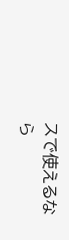スで使えるなら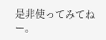是非使ってみてねー。